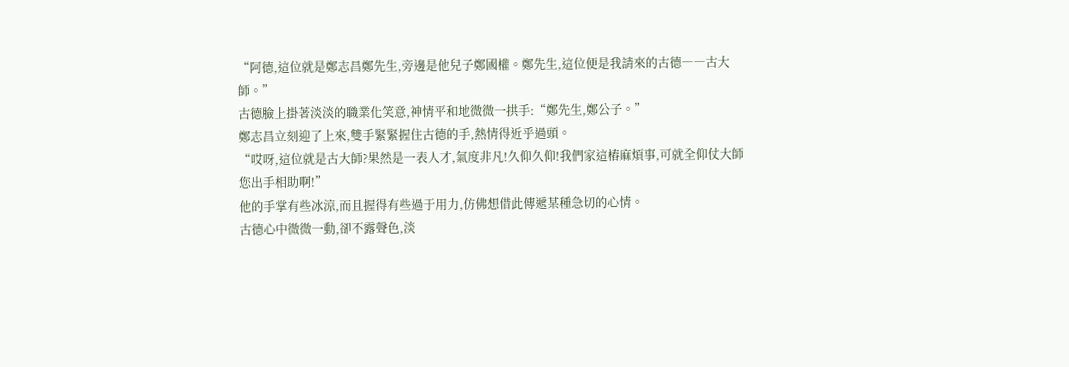“阿德,這位就是鄭志昌鄭先生,旁邊是他兒子鄭國權。鄭先生,這位便是我請來的古德――古大師。”
古德臉上掛著淡淡的職業化笑意,神情平和地微微一拱手:“鄭先生,鄭公子。”
鄭志昌立刻迎了上來,雙手緊緊握住古德的手,熱情得近乎過頭。
“哎呀,這位就是古大師?果然是一表人才,氣度非凡!久仰久仰!我們家這樁麻煩事,可就全仰仗大師您出手相助啊!”
他的手掌有些冰涼,而且握得有些過于用力,仿佛想借此傳遞某種急切的心情。
古德心中微微一動,卻不露聲色,淡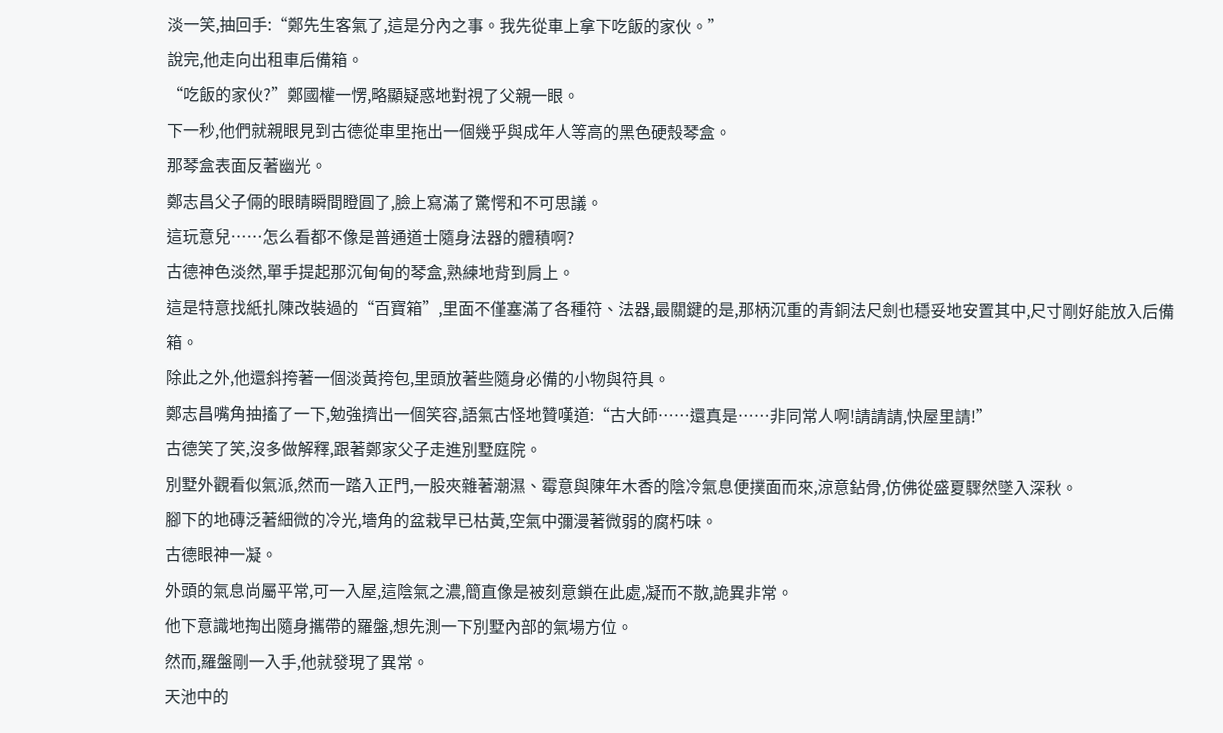淡一笑,抽回手:“鄭先生客氣了,這是分內之事。我先從車上拿下吃飯的家伙。”
說完,他走向出租車后備箱。
“吃飯的家伙?”鄭國權一愣,略顯疑惑地對視了父親一眼。
下一秒,他們就親眼見到古德從車里拖出一個幾乎與成年人等高的黑色硬殼琴盒。
那琴盒表面反著幽光。
鄭志昌父子倆的眼睛瞬間瞪圓了,臉上寫滿了驚愕和不可思議。
這玩意兒……怎么看都不像是普通道士隨身法器的體積啊?
古德神色淡然,單手提起那沉甸甸的琴盒,熟練地背到肩上。
這是特意找紙扎陳改裝過的“百寶箱”,里面不僅塞滿了各種符、法器,最關鍵的是,那柄沉重的青銅法尺劍也穩妥地安置其中,尺寸剛好能放入后備箱。
除此之外,他還斜挎著一個淡黃挎包,里頭放著些隨身必備的小物與符具。
鄭志昌嘴角抽搐了一下,勉強擠出一個笑容,語氣古怪地贊嘆道:“古大師……還真是……非同常人啊!請請請,快屋里請!”
古德笑了笑,沒多做解釋,跟著鄭家父子走進別墅庭院。
別墅外觀看似氣派,然而一踏入正門,一股夾雜著潮濕、霉意與陳年木香的陰冷氣息便撲面而來,涼意鉆骨,仿佛從盛夏驟然墜入深秋。
腳下的地磚泛著細微的冷光,墻角的盆栽早已枯黃,空氣中彌漫著微弱的腐朽味。
古德眼神一凝。
外頭的氣息尚屬平常,可一入屋,這陰氣之濃,簡直像是被刻意鎖在此處,凝而不散,詭異非常。
他下意識地掏出隨身攜帶的羅盤,想先測一下別墅內部的氣場方位。
然而,羅盤剛一入手,他就發現了異常。
天池中的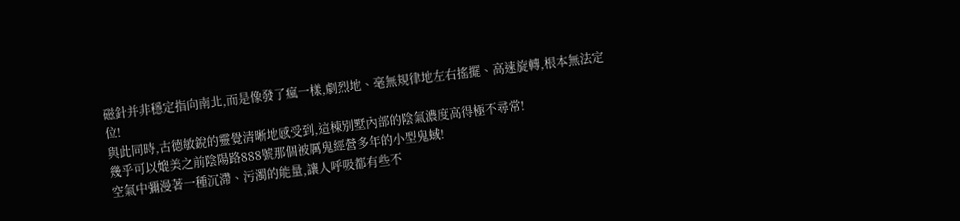磁針并非穩定指向南北,而是像發了瘋一樣,劇烈地、毫無規律地左右搖擺、高速旋轉,根本無法定位!
與此同時,古德敏銳的靈覺清晰地感受到,這棟別墅內部的陰氣濃度高得極不尋常!
幾乎可以媲美之前陰陽路888號那個被厲鬼經營多年的小型鬼蜮!
空氣中彌漫著一種沉滯、污濁的能量,讓人呼吸都有些不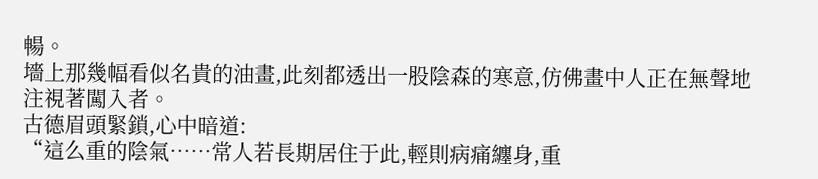暢。
墻上那幾幅看似名貴的油畫,此刻都透出一股陰森的寒意,仿佛畫中人正在無聲地注視著闖入者。
古德眉頭緊鎖,心中暗道:
“這么重的陰氣……常人若長期居住于此,輕則病痛纏身,重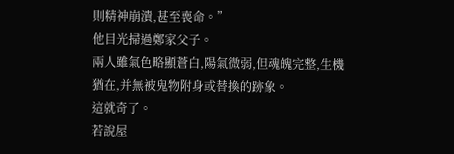則精神崩潰,甚至喪命。”
他目光掃過鄭家父子。
兩人雖氣色略顯蒼白,陽氣微弱,但魂魄完整,生機猶在,并無被鬼物附身或替換的跡象。
這就奇了。
若說屋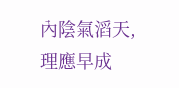內陰氣滔天,理應早成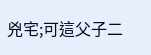兇宅;可這父子二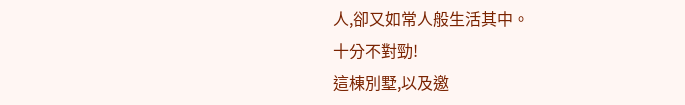人,卻又如常人般生活其中。
十分不對勁!
這棟別墅,以及邀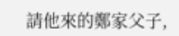請他來的鄭家父子,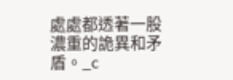處處都透著一股濃重的詭異和矛盾。_c